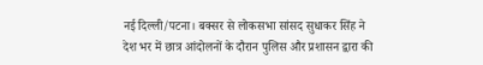नई दिल्ली/पटना‌। बक्सर से लोकसभा सांसद सुधाकर सिंह ने देश भर में छात्र आंदोलनों के दौरान पुलिस और प्रशासन द्वारा की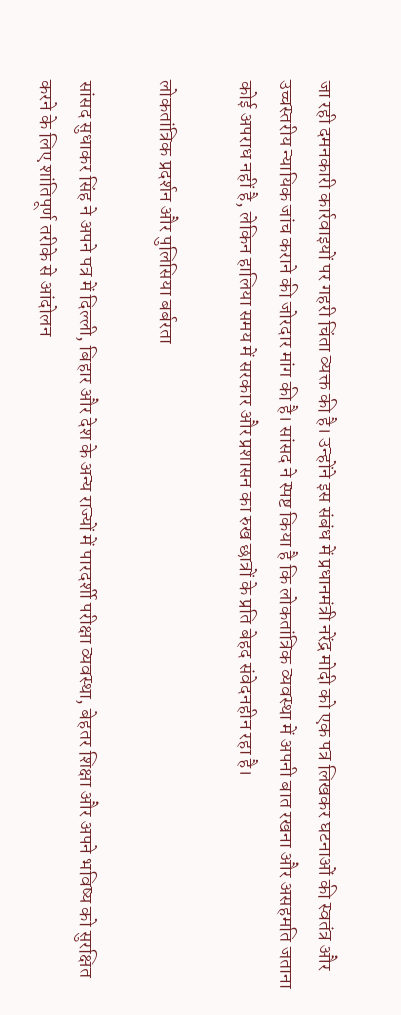जा रही दमनकारी कार्रवाइयों पर गहरी चिंता व्यक्त की है। उन्होंने इस संबंध में प्रधानमंत्री नरेंद्र मोदी को एक पत्र लिखकर घटनाओं की स्वतंत्र और उच्चस्तरीय न्यायिक जांच कराने की जोरदार मांग की है। सांसद ने स्पष्ट किया है कि लोकतांत्रिक व्यवस्था में अपनी बात रखना और असहमति जताना कोई अपराध नहीं है, लेकिन हालिया समय में सरकार और प्रशासन का रुख छात्रों के प्रति बेहद संवेदनहीन रहा है।

लोकतांत्रिक प्रदर्शन और पुलिसिया बर्बरता

सांसद सुधाकर सिंह ने अपने पत्र में दिल्ली, बिहार और देश के अन्य राज्यों में पारदर्शी परीक्षा व्यवस्था, बेहतर शिक्षा और अपने भविष्य को सुरक्षित करने के लिए शांतिपूर्ण तरीके से आंदोलन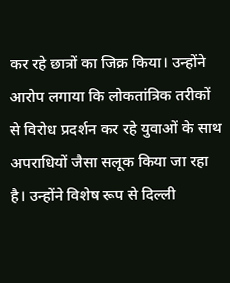कर रहे छात्रों का जिक्र किया। उन्होंने आरोप लगाया कि लोकतांत्रिक तरीकों से विरोध प्रदर्शन कर रहे युवाओं के साथ अपराधियों जैसा सलूक किया जा रहा है। उन्होंने विशेष रूप से दिल्ली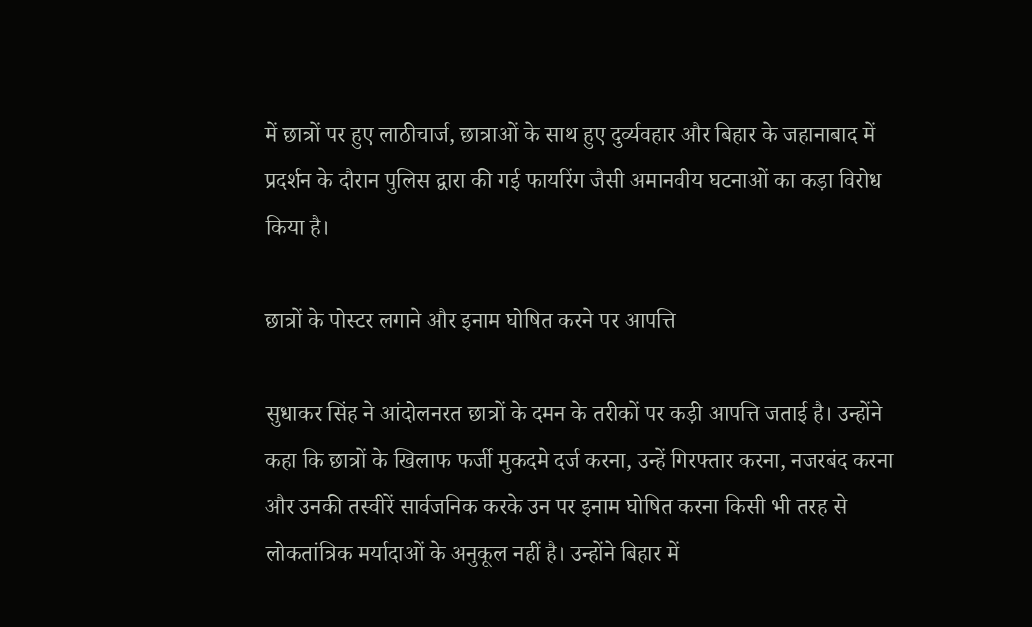में छात्रों पर हुए लाठीचार्ज, छात्राओं के साथ हुए दुर्व्यवहार और बिहार के जहानाबाद में प्रदर्शन के दौरान पुलिस द्वारा की गई फायरिंग जैसी अमानवीय घटनाओं का कड़ा विरोध किया है।

छात्रों के पोस्टर लगाने और इनाम घोषित करने पर आपत्ति

सुधाकर सिंह ने आंदोलनरत छात्रों के दमन के तरीकों पर कड़ी आपत्ति जताई है। उन्होंने कहा कि छात्रों के खिलाफ फर्जी मुकदमे दर्ज करना, उन्हें गिरफ्तार करना, नजरबंद करना और उनकी तस्वीरें सार्वजनिक करके उन पर इनाम घोषित करना किसी भी तरह से लोकतांत्रिक मर्यादाओं के अनुकूल नहीं है। उन्होंने बिहार में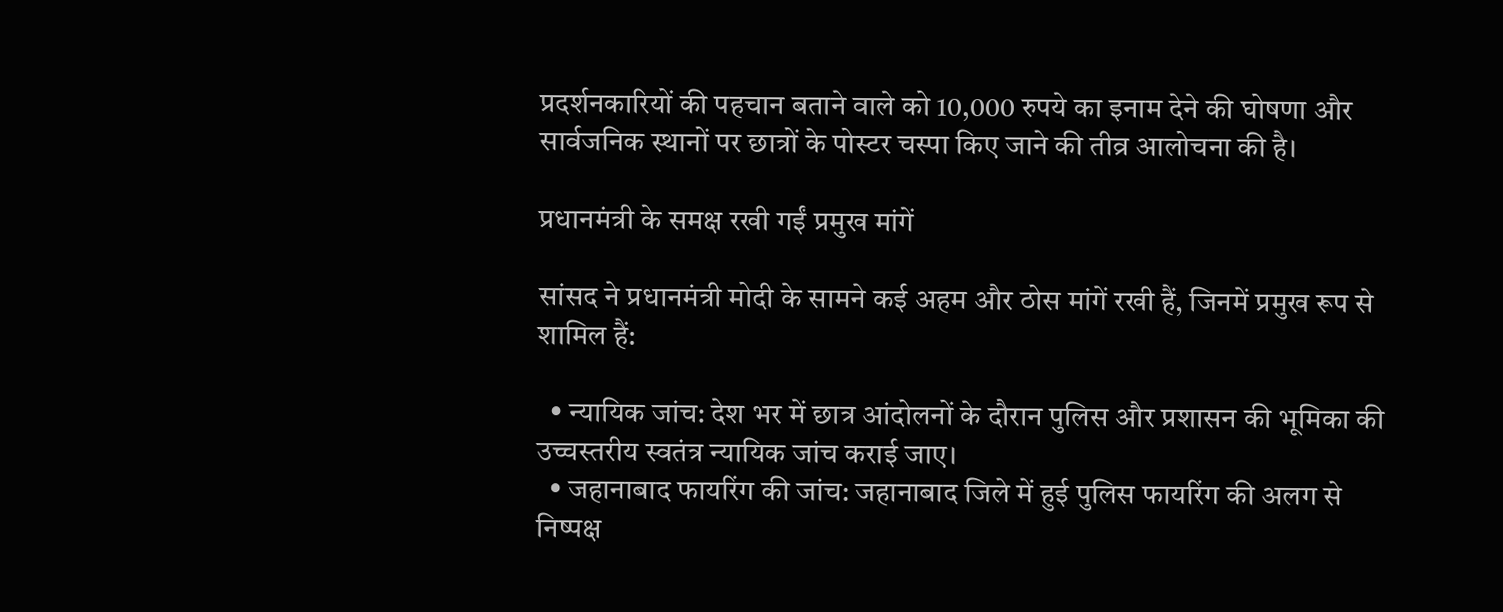प्रदर्शनकारियों की पहचान बताने वाले को 10,000 रुपये का इनाम देने की घोषणा और सार्वजनिक स्थानों पर छात्रों के पोस्टर चस्पा किए जाने की तीव्र आलोचना की है।

प्रधानमंत्री के समक्ष रखी गईं प्रमुख मांगें

सांसद ने प्रधानमंत्री मोदी के सामने कई अहम और ठोस मांगें रखी हैं, जिनमें प्रमुख रूप से शामिल हैं:

  • न्यायिक जांच: देश भर में छात्र आंदोलनों के दौरान पुलिस और प्रशासन की भूमिका की उच्चस्तरीय स्वतंत्र न्यायिक जांच कराई जाए।
  • जहानाबाद फायरिंग की जांच: जहानाबाद जिले में हुई पुलिस फायरिंग की अलग से निष्पक्ष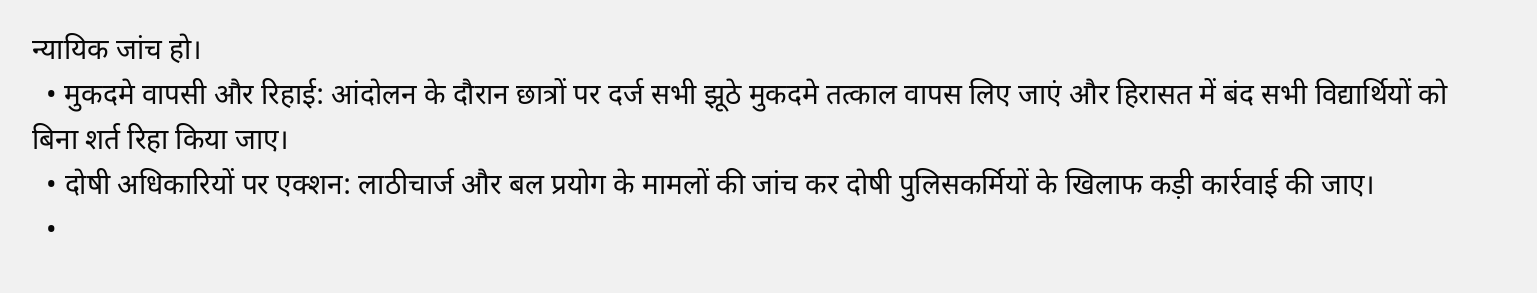न्यायिक जांच हो।
  • मुकदमे वापसी और रिहाई: आंदोलन के दौरान छात्रों पर दर्ज सभी झूठे मुकदमे तत्काल वापस लिए जाएं और हिरासत में बंद सभी विद्यार्थियों को बिना शर्त रिहा किया जाए।
  • दोषी अधिकारियों पर एक्शन: लाठीचार्ज और बल प्रयोग के मामलों की जांच कर दोषी पुलिसकर्मियों के खिलाफ कड़ी कार्रवाई की जाए।
  •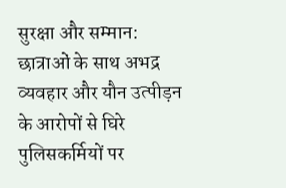सुरक्षा और सम्मान: छात्राओं के साथ अभद्र व्यवहार और यौन उत्पीड़न के आरोपों से घिरे पुलिसकर्मियों पर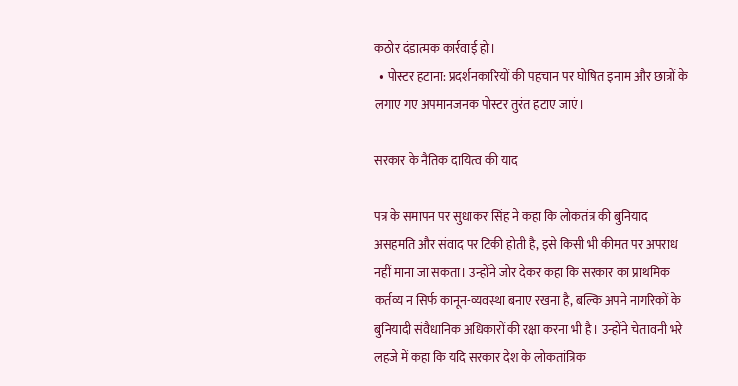कठोर दंडात्मक कार्रवाई हो।
  • पोस्टर हटाना: प्रदर्शनकारियों की पहचान पर घोषित इनाम और छात्रों के लगाए गए अपमानजनक पोस्टर तुरंत हटाए जाएं।

सरकार के नैतिक दायित्व की याद

पत्र के समापन पर सुधाकर सिंह ने कहा कि लोकतंत्र की बुनियाद असहमति और संवाद पर टिकी होती है, इसे किसी भी कीमत पर अपराध नहीं माना जा सकता। उन्होंने जोर देकर कहा कि सरकार का प्राथमिक कर्तव्य न सिर्फ कानून-व्यवस्था बनाए रखना है, बल्कि अपने नागरिकों के बुनियादी संवैधानिक अधिकारों की रक्षा करना भी है। उन्होंने चेतावनी भरे लहजे में कहा कि यदि सरकार देश के लोकतांत्रिक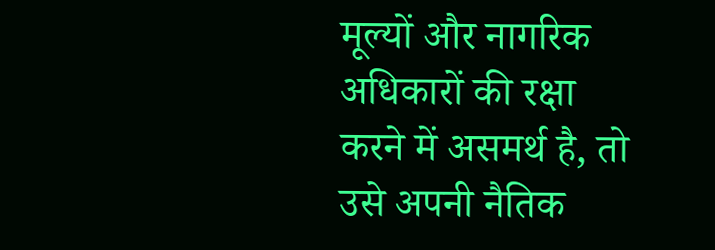मूल्यों और नागरिक अधिकारों की रक्षा करने में असमर्थ है, तो उसे अपनी नैतिक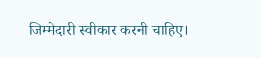जिम्मेदारी स्वीकार करनी चाहिए।